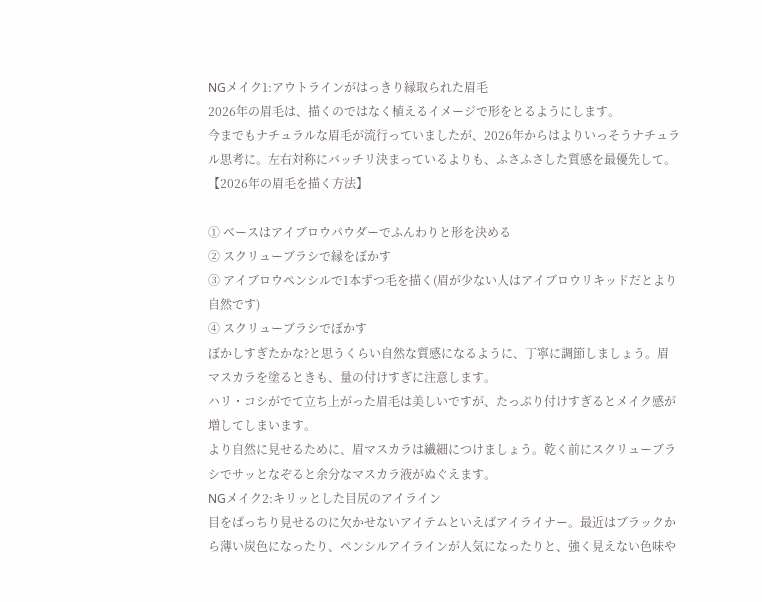NGメイク1:アウトラインがはっきり縁取られた眉毛
2026年の眉毛は、描くのではなく植えるイメージで形をとるようにします。
今までもナチュラルな眉毛が流行っていましたが、2026年からはよりいっそうナチュラル思考に。左右対称にバッチリ決まっているよりも、ふさふさした質感を最優先して。
【2026年の眉毛を描く方法】

① ベースはアイブロウパウダーでふんわりと形を決める
② スクリューブラシで縁をぼかす
③ アイブロウペンシルで1本ずつ毛を描く(眉が少ない人はアイブロウリキッドだとより自然です)
④ スクリューブラシでぼかす
ぼかしすぎたかな?と思うくらい自然な質感になるように、丁寧に調節しましょう。眉マスカラを塗るときも、量の付けすぎに注意します。
ハリ・コシがでて立ち上がった眉毛は美しいですが、たっぷり付けすぎるとメイク感が増してしまいます。
より自然に見せるために、眉マスカラは繊細につけましょう。乾く前にスクリューブラシでサッとなぞると余分なマスカラ液がぬぐえます。
NGメイク2:キリッとした目尻のアイライン
目をぱっちり見せるのに欠かせないアイテムといえばアイライナー。最近はブラックから薄い炭色になったり、ペンシルアイラインが人気になったりと、強く見えない色味や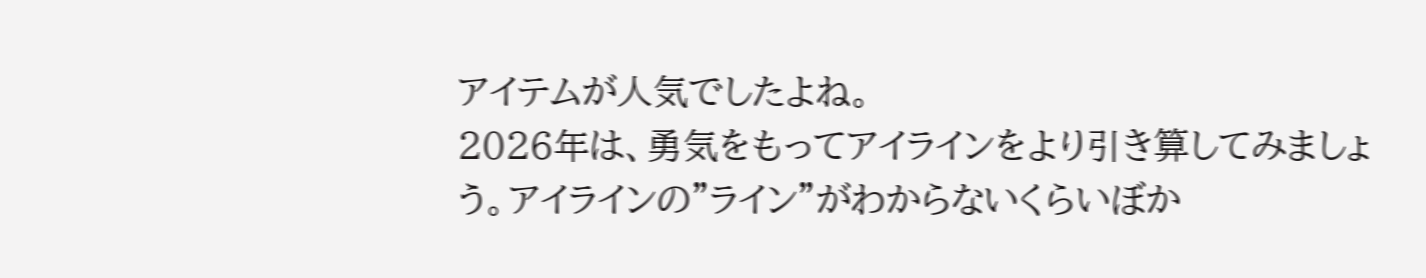アイテムが人気でしたよね。
2026年は、勇気をもってアイラインをより引き算してみましょう。アイラインの”ライン”がわからないくらいぼか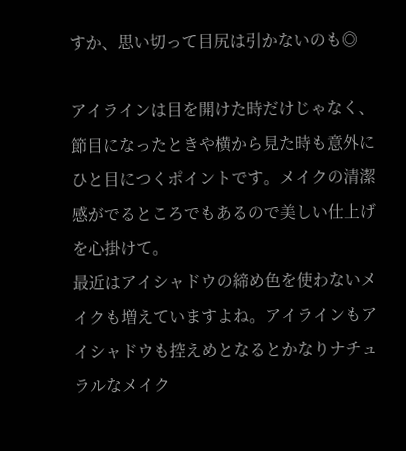すか、思い切って目尻は引かないのも◎

アイラインは目を開けた時だけじゃなく、節目になったときや横から見た時も意外にひと目につくポイントです。メイクの清潔感がでるところでもあるので美しい仕上げを心掛けて。
最近はアイシャドウの締め色を使わないメイクも増えていますよね。アイラインもアイシャドウも控えめとなるとかなりナチュラルなメイク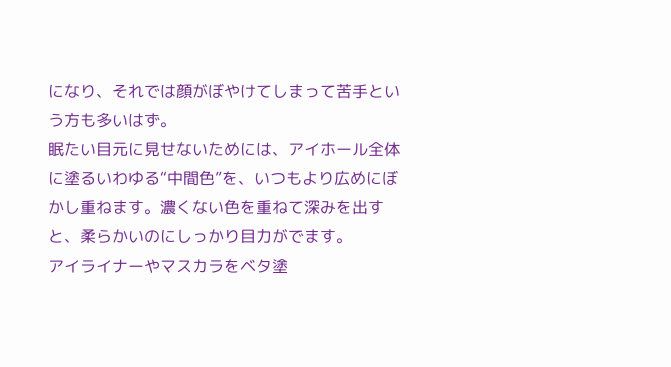になり、それでは顔がぼやけてしまって苦手という方も多いはず。
眠たい目元に見せないためには、アイホール全体に塗るいわゆる“中間色”を、いつもより広めにぼかし重ねます。濃くない色を重ねて深みを出すと、柔らかいのにしっかり目力がでます。
アイライナーやマスカラをベタ塗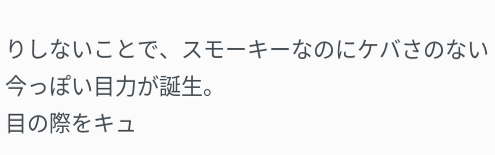りしないことで、スモーキーなのにケバさのない今っぽい目力が誕生。
目の際をキュ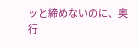ッと締めないのに、奥行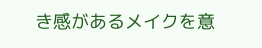き感があるメイクを意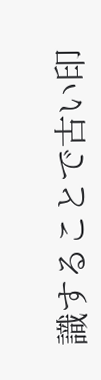識することで古い印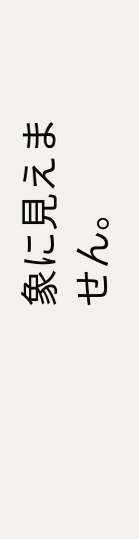象に見えません。